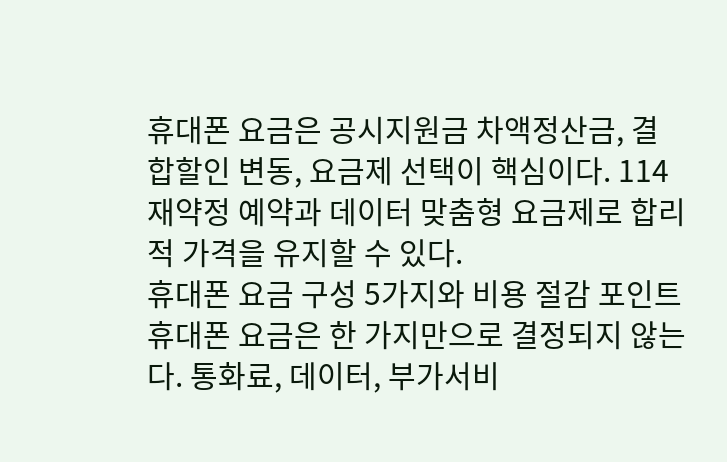휴대폰 요금은 공시지원금 차액정산금, 결합할인 변동, 요금제 선택이 핵심이다. 114 재약정 예약과 데이터 맞춤형 요금제로 합리적 가격을 유지할 수 있다.
휴대폰 요금 구성 5가지와 비용 절감 포인트
휴대폰 요금은 한 가지만으로 결정되지 않는다. 통화료, 데이터, 부가서비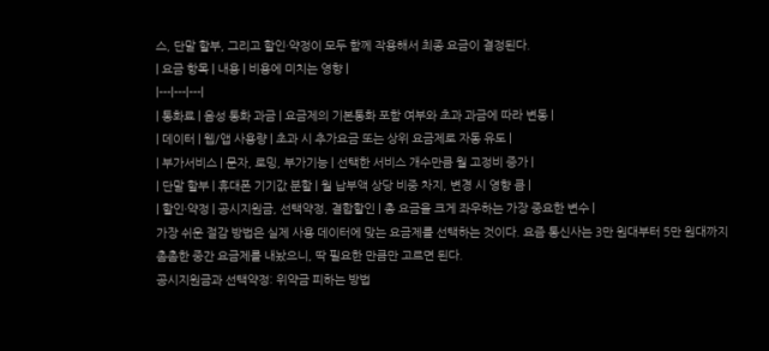스, 단말 할부, 그리고 할인·약정이 모두 함께 작용해서 최종 요금이 결정된다.
| 요금 항목 | 내용 | 비용에 미치는 영향 |
|---|---|---|
| 통화료 | 음성 통화 과금 | 요금제의 기본통화 포함 여부와 초과 과금에 따라 변동 |
| 데이터 | 웹/앱 사용량 | 초과 시 추가요금 또는 상위 요금제로 자동 유도 |
| 부가서비스 | 문자, 로밍, 부가기능 | 선택한 서비스 개수만큼 월 고정비 증가 |
| 단말 할부 | 휴대폰 기기값 분할 | 월 납부액 상당 비중 차지, 변경 시 영향 큼 |
| 할인·약정 | 공시지원금, 선택약정, 결합할인 | 총 요금을 크게 좌우하는 가장 중요한 변수 |
가장 쉬운 절감 방법은 실제 사용 데이터에 맞는 요금제를 선택하는 것이다. 요즘 통신사는 3만 원대부터 5만 원대까지 촘촘한 중간 요금제를 내놨으니, 딱 필요한 만큼만 고르면 된다.
공시지원금과 선택약정: 위약금 피하는 방법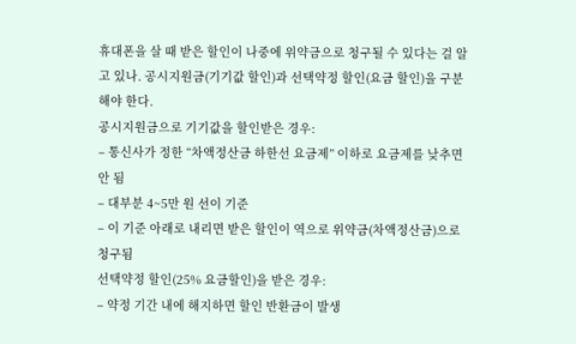휴대폰을 살 때 받은 할인이 나중에 위약금으로 청구될 수 있다는 걸 알고 있나. 공시지원금(기기값 할인)과 선택약정 할인(요금 할인)을 구분해야 한다.
공시지원금으로 기기값을 할인받은 경우:
– 통신사가 정한 “차액정산금 하한선 요금제” 이하로 요금제를 낮추면 안 됨
– 대부분 4~5만 원 선이 기준
– 이 기준 아래로 내리면 받은 할인이 역으로 위약금(차액정산금)으로 청구됨
선택약정 할인(25% 요금할인)을 받은 경우:
– 약정 기간 내에 해지하면 할인 반환금이 발생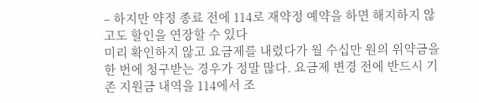– 하지만 약정 종료 전에 114로 재약정 예약을 하면 해지하지 않고도 할인을 연장할 수 있다
미리 확인하지 않고 요금제를 내렸다가 월 수십만 원의 위약금을 한 번에 청구받는 경우가 정말 많다. 요금제 변경 전에 반드시 기존 지원금 내역을 114에서 조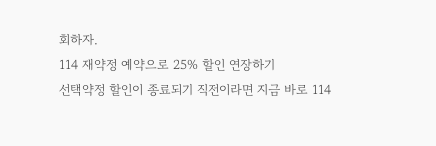회하자.
114 재약정 예약으로 25% 할인 연장하기
선택약정 할인이 종료되기 직전이라면 지금 바로 114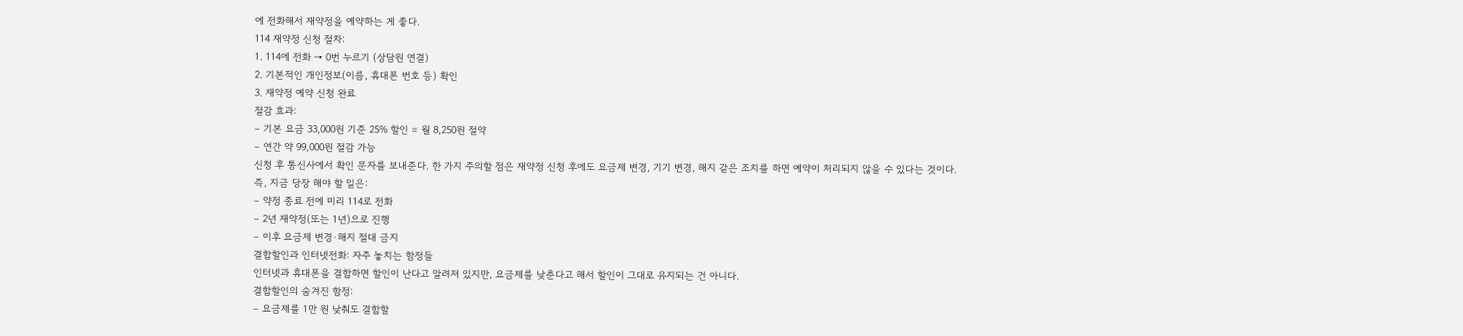에 전화해서 재약정을 예약하는 게 좋다.
114 재약정 신청 절차:
1. 114에 전화 → 0번 누르기 (상담원 연결)
2. 기본적인 개인정보(이름, 휴대폰 번호 등) 확인
3. 재약정 예약 신청 완료
절감 효과:
– 기본 요금 33,000원 기준 25% 할인 = 월 8,250원 절약
– 연간 약 99,000원 절감 가능
신청 후 통신사에서 확인 문자를 보내준다. 한 가지 주의할 점은 재약정 신청 후에도 요금제 변경, 기기 변경, 해지 같은 조치를 하면 예약이 처리되지 않을 수 있다는 것이다.
즉, 지금 당장 해야 할 일은:
– 약정 종료 전에 미리 114로 전화
– 2년 재약정(또는 1년)으로 진행
– 이후 요금제 변경·해지 절대 금지
결합할인과 인터넷전화: 자주 놓치는 함정들
인터넷과 휴대폰을 결합하면 할인이 난다고 알려져 있지만, 요금제를 낮춘다고 해서 할인이 그대로 유지되는 건 아니다.
결합할인의 숨겨진 함정:
– 요금제를 1만 원 낮춰도 결합할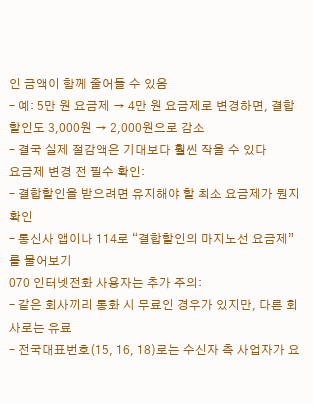인 금액이 함께 줄어들 수 있음
– 예: 5만 원 요금제 → 4만 원 요금제로 변경하면, 결합할인도 3,000원 → 2,000원으로 감소
– 결국 실제 절감액은 기대보다 훨씬 작을 수 있다
요금제 변경 전 필수 확인:
– 결합할인을 받으려면 유지해야 할 최소 요금제가 뭔지 확인
– 통신사 앱이나 114로 “결합할인의 마지노선 요금제”를 물어보기
070 인터넷전화 사용자는 추가 주의:
– 같은 회사끼리 통화 시 무료인 경우가 있지만, 다른 회사로는 유료
– 전국대표번호(15, 16, 18)로는 수신자 측 사업자가 요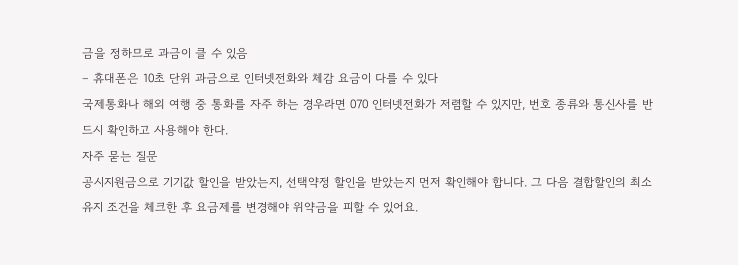금을 정하므로 과금이 클 수 있음
– 휴대폰은 10초 단위 과금으로 인터넷전화와 체감 요금이 다를 수 있다
국제통화나 해외 여행 중 통화를 자주 하는 경우라면 070 인터넷전화가 저렴할 수 있지만, 번호 종류와 통신사를 반드시 확인하고 사용해야 한다.
자주 묻는 질문
공시지원금으로 기기값 할인을 받았는지, 선택약정 할인을 받았는지 먼저 확인해야 합니다. 그 다음 결합할인의 최소 유지 조건을 체크한 후 요금제를 변경해야 위약금을 피할 수 있어요.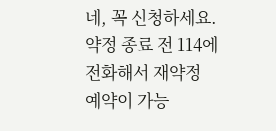네, 꼭 신청하세요. 약정 종료 전 114에 전화해서 재약정 예약이 가능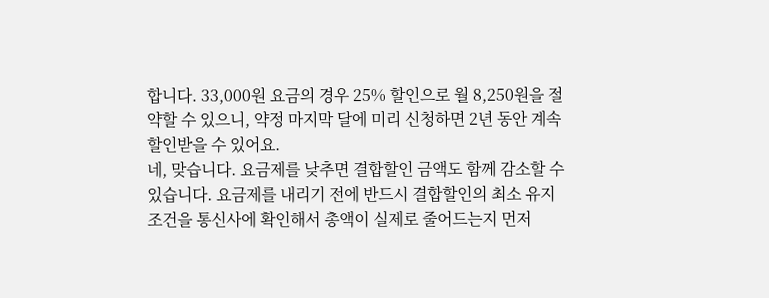합니다. 33,000원 요금의 경우 25% 할인으로 월 8,250원을 절약할 수 있으니, 약정 마지막 달에 미리 신청하면 2년 동안 계속 할인받을 수 있어요.
네, 맞습니다. 요금제를 낮추면 결합할인 금액도 함께 감소할 수 있습니다. 요금제를 내리기 전에 반드시 결합할인의 최소 유지 조건을 통신사에 확인해서 총액이 실제로 줄어드는지 먼저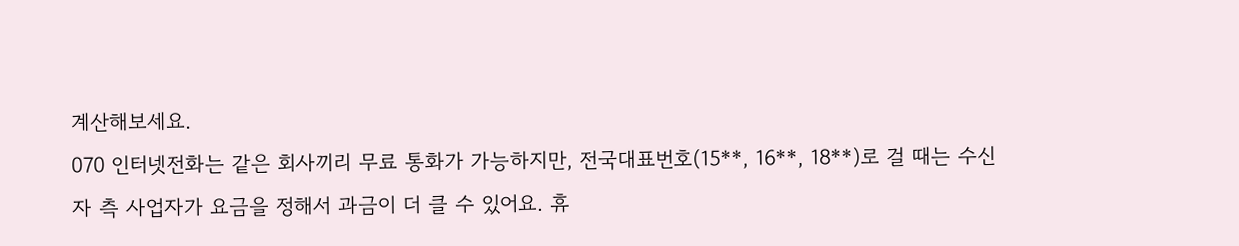계산해보세요.
070 인터넷전화는 같은 회사끼리 무료 통화가 가능하지만, 전국대표번호(15**, 16**, 18**)로 걸 때는 수신자 측 사업자가 요금을 정해서 과금이 더 클 수 있어요. 휴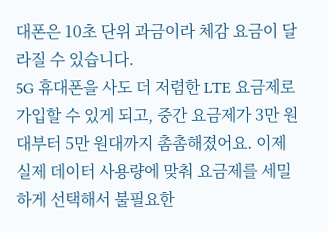대폰은 10초 단위 과금이라 체감 요금이 달라질 수 있습니다.
5G 휴대폰을 사도 더 저렴한 LTE 요금제로 가입할 수 있게 되고, 중간 요금제가 3만 원대부터 5만 원대까지 촘촘해졌어요. 이제 실제 데이터 사용량에 맞춰 요금제를 세밀하게 선택해서 불필요한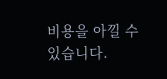비용을 아낄 수 있습니다.